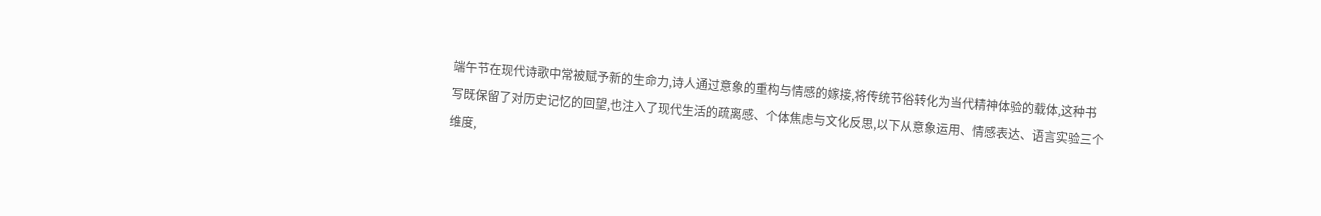端午节在现代诗歌中常被赋予新的生命力,诗人通过意象的重构与情感的嫁接,将传统节俗转化为当代精神体验的载体,这种书写既保留了对历史记忆的回望,也注入了现代生活的疏离感、个体焦虑与文化反思,以下从意象运用、情感表达、语言实验三个维度,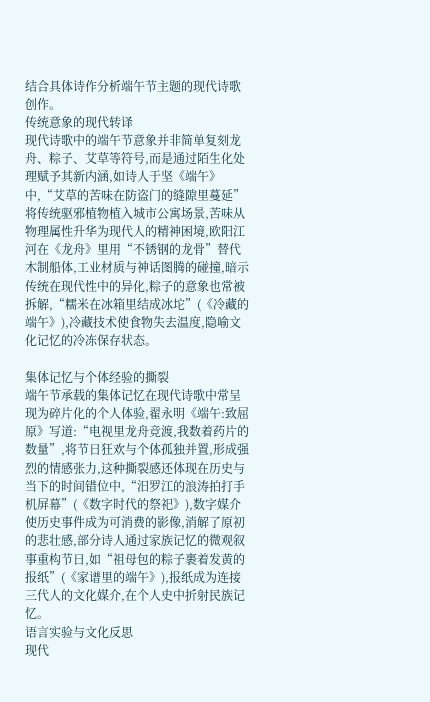结合具体诗作分析端午节主题的现代诗歌创作。
传统意象的现代转译
现代诗歌中的端午节意象并非简单复刻龙舟、粽子、艾草等符号,而是通过陌生化处理赋予其新内涵,如诗人于坚《端午》中,“艾草的苦味在防盗门的缝隙里蔓延”将传统驱邪植物植入城市公寓场景,苦味从物理属性升华为现代人的精神困境,欧阳江河在《龙舟》里用“不锈钢的龙骨”替代木制船体,工业材质与神话图腾的碰撞,暗示传统在现代性中的异化,粽子的意象也常被拆解,“糯米在冰箱里结成冰坨”(《冷藏的端午》),冷藏技术使食物失去温度,隐喻文化记忆的冷冻保存状态。

集体记忆与个体经验的撕裂
端午节承载的集体记忆在现代诗歌中常呈现为碎片化的个人体验,翟永明《端午:致屈原》写道:“电视里龙舟竞渡,我数着药片的数量”,将节日狂欢与个体孤独并置,形成强烈的情感张力,这种撕裂感还体现在历史与当下的时间错位中,“汨罗江的浪涛拍打手机屏幕”(《数字时代的祭祀》),数字媒介使历史事件成为可消费的影像,消解了原初的悲壮感,部分诗人通过家族记忆的微观叙事重构节日,如“祖母包的粽子裹着发黄的报纸”(《家谱里的端午》),报纸成为连接三代人的文化媒介,在个人史中折射民族记忆。
语言实验与文化反思
现代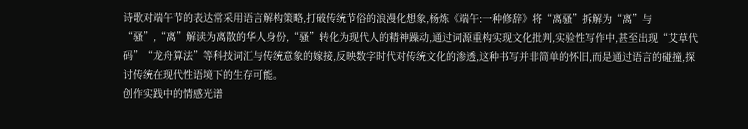诗歌对端午节的表达常采用语言解构策略,打破传统节俗的浪漫化想象,杨炼《端午:一种修辞》将“离骚”拆解为“离”与“骚”,“离”解读为离散的华人身份,“骚”转化为现代人的精神躁动,通过词源重构实现文化批判,实验性写作中,甚至出现“艾草代码”“龙舟算法”等科技词汇与传统意象的嫁接,反映数字时代对传统文化的渗透,这种书写并非简单的怀旧,而是通过语言的碰撞,探讨传统在现代性语境下的生存可能。
创作实践中的情感光谱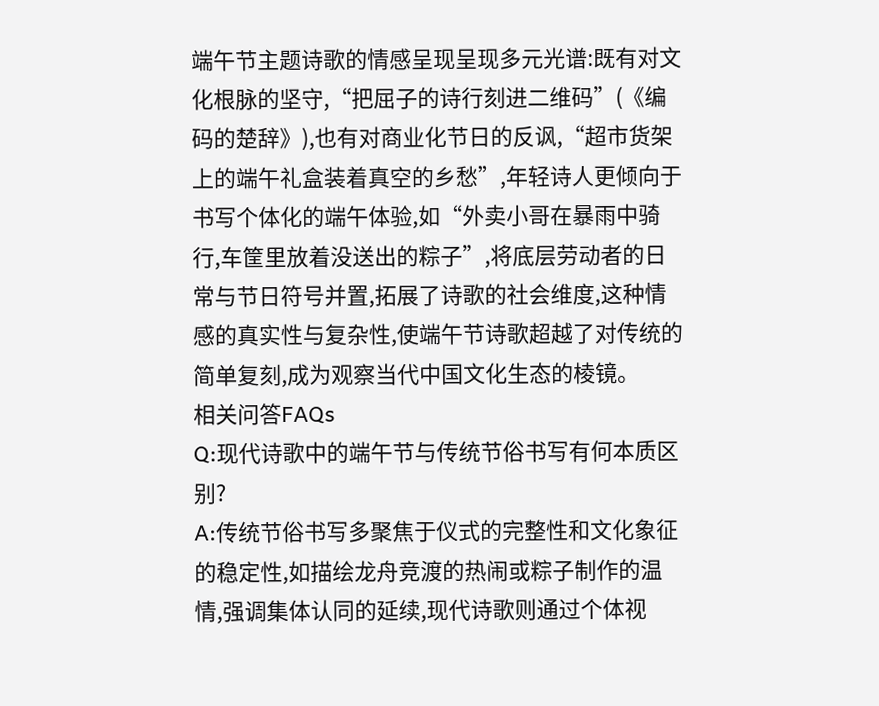端午节主题诗歌的情感呈现呈现多元光谱:既有对文化根脉的坚守,“把屈子的诗行刻进二维码”(《编码的楚辞》),也有对商业化节日的反讽,“超市货架上的端午礼盒装着真空的乡愁”,年轻诗人更倾向于书写个体化的端午体验,如“外卖小哥在暴雨中骑行,车筐里放着没送出的粽子”,将底层劳动者的日常与节日符号并置,拓展了诗歌的社会维度,这种情感的真实性与复杂性,使端午节诗歌超越了对传统的简单复刻,成为观察当代中国文化生态的棱镜。
相关问答FAQs
Q:现代诗歌中的端午节与传统节俗书写有何本质区别?
A:传统节俗书写多聚焦于仪式的完整性和文化象征的稳定性,如描绘龙舟竞渡的热闹或粽子制作的温情,强调集体认同的延续,现代诗歌则通过个体视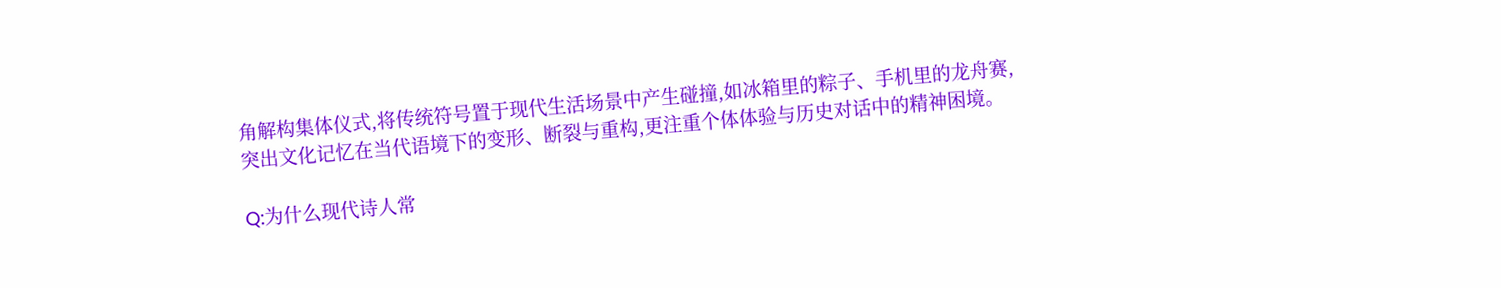角解构集体仪式,将传统符号置于现代生活场景中产生碰撞,如冰箱里的粽子、手机里的龙舟赛,突出文化记忆在当代语境下的变形、断裂与重构,更注重个体体验与历史对话中的精神困境。

Q:为什么现代诗人常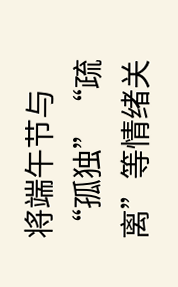将端午节与“孤独”“疏离”等情绪关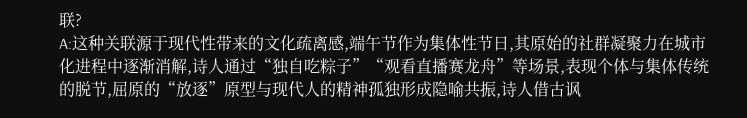联?
A:这种关联源于现代性带来的文化疏离感,端午节作为集体性节日,其原始的社群凝聚力在城市化进程中逐渐消解,诗人通过“独自吃粽子”“观看直播赛龙舟”等场景,表现个体与集体传统的脱节,屈原的“放逐”原型与现代人的精神孤独形成隐喻共振,诗人借古讽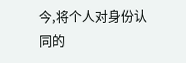今,将个人对身份认同的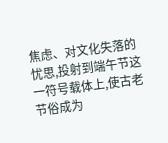焦虑、对文化失落的忧思,投射到端午节这一符号载体上,使古老节俗成为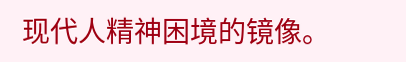现代人精神困境的镜像。